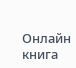Онлайн книга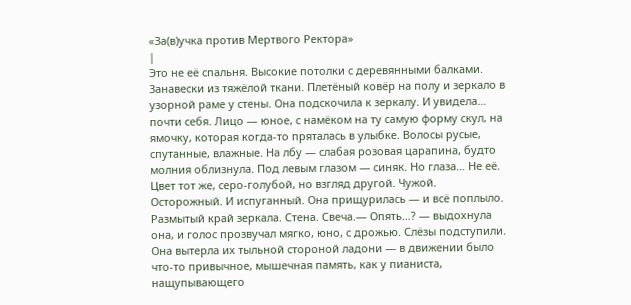«За(в)учка против Мертвого Ректора»
|
Это не её спальня. Высокие потолки с деревянными балками. Занавески из тяжёлой ткани. Плетёный ковёр на полу и зеркало в узорной раме у стены. Она подскочила к зеркалу. И увидела… почти себя. Лицо — юное, с намёком на ту самую форму скул, на ямочку, которая когда-то пряталась в улыбке. Волосы русые, спутанные, влажные. На лбу — слабая розовая царапина, будто молния облизнула. Под левым глазом — синяк. Но глаза… Не её. Цвет тот же, серо-голубой, но взгляд другой. Чужой. Осторожный. И испуганный. Она прищурилась — и всё поплыло. Размытый край зеркала. Стена. Свеча.— Опять…? — выдохнула она, и голос прозвучал мягко, юно, с дрожью. Слёзы подступили. Она вытерла их тыльной стороной ладони — в движении было что-то привычное, мышечная память, как у пианиста, нащупывающего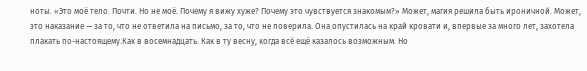ноты. «Это моё тело. Почти. Но не моё. Почему я вижу хуже? Почему это чувствуется знакомым?» Может, магия решила быть ироничной. Может, это наказание — за то, что не ответила на письмо, за то, что не поверила. Она опустилась на край кровати и, впервые за много лет, захотела плакать по-настоящему.Как в восемнадцать. Как в ту весну, когда всё ещё казалось возможным. Но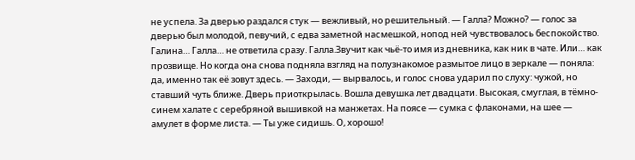не успела. За дверью раздался стук — вежливый, но решительный. — Галла? Можно? — голос за дверью был молодой, певучий, с едва заметной насмешкой, нопод ней чувствовалось беспокойство. Галина… Галла… не ответила сразу. Галла.Звучит как чьё-то имя из дневника, как ник в чате. Или… как прозвище. Но когда она снова подняла взгляд на полузнакомое размытое лицо в зеркале — поняла: да, именно так её зовут здесь. — Заходи, — вырвалось, и голос снова ударил по слуху: чужой, но ставший чуть ближе. Дверь приоткрылась. Вошла девушка лет двадцати. Высокая, смуглая, в тёмно-синем халате с серебряной вышивкой на манжетах. На поясе — сумка с флаконами, на шее — амулет в форме листа. — Ты уже сидишь. О, хорошо!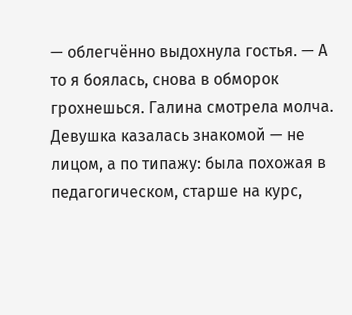— облегчённо выдохнула гостья. — А то я боялась, снова в обморок грохнешься. Галина смотрела молча. Девушка казалась знакомой — не лицом, а по типажу: была похожая в педагогическом, старше на курс,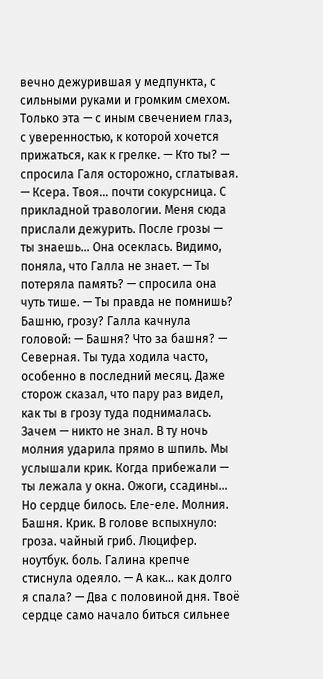вечно дежурившая у медпункта, с сильными руками и громким смехом. Только эта — с иным свечением глаз, с уверенностью, к которой хочется прижаться, как к грелке. — Кто ты? — спросила Галя осторожно, сглатывая. — Ксера. Твоя… почти сокурсница. С прикладной травологии. Меня сюда прислали дежурить. После грозы — ты знаешь… Она осеклась. Видимо, поняла, что Галла не знает. — Ты потеряла память? — спросила она чуть тише. — Ты правда не помнишь? Башню, грозу? Галла качнула головой: — Башня? Что за башня? — Северная. Ты туда ходила часто, особенно в последний месяц. Даже сторож сказал, что пару раз видел, как ты в грозу туда поднималась. Зачем — никто не знал. В ту ночь молния ударила прямо в шпиль. Мы услышали крик. Когда прибежали — ты лежала у окна. Ожоги, ссадины… Но сердце билось. Еле-еле. Молния. Башня. Крик. В голове вспыхнуло: гроза. чайный гриб. Люцифер. ноутбук. боль. Галина крепче стиснула одеяло. — А как… как долго я спала? — Два с половиной дня. Твоё сердце само начало биться сильнее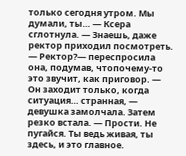только сегодня утром. Мы думали, ты… — Ксера сглотнула. — Знаешь, даже ректор приходил посмотреть. — Ректор?— переспросила она, подумав, чтопочему-то это звучит, как приговор. — Он заходит только, когда ситуация… странная, — девушка замолчала. Затем резко встала. — Прости. Не пугайся. Ты ведь живая, ты здесь, и это главное.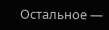Остальное —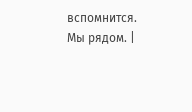вспомнится. Мы рядом. |